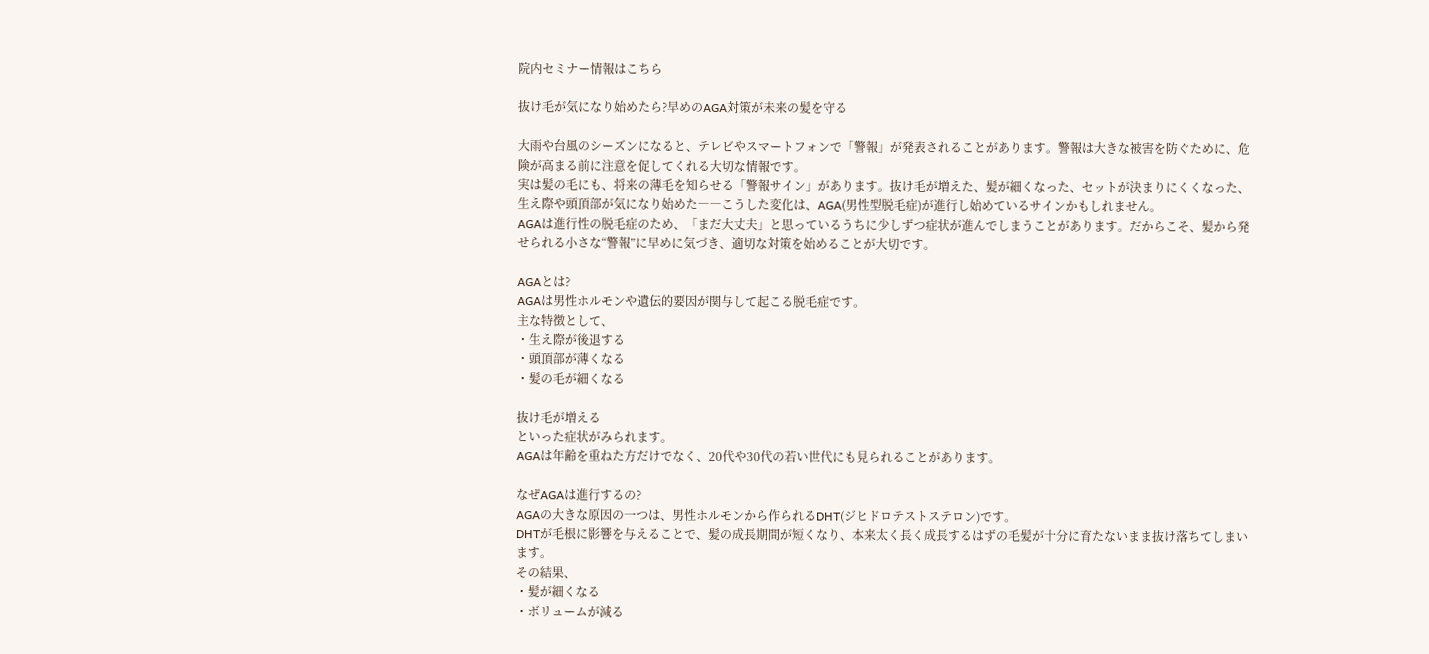院内セミナー情報はこちら

抜け毛が気になり始めたら?早めのAGA対策が未来の髪を守る

大雨や台風のシーズンになると、テレビやスマートフォンで「警報」が発表されることがあります。警報は大きな被害を防ぐために、危険が高まる前に注意を促してくれる大切な情報です。
実は髪の毛にも、将来の薄毛を知らせる「警報サイン」があります。抜け毛が増えた、髪が細くなった、セットが決まりにくくなった、生え際や頭頂部が気になり始めた――こうした変化は、AGA(男性型脱毛症)が進行し始めているサインかもしれません。
AGAは進行性の脱毛症のため、「まだ大丈夫」と思っているうちに少しずつ症状が進んでしまうことがあります。だからこそ、髪から発せられる小さな“警報”に早めに気づき、適切な対策を始めることが大切です。

AGAとは?
AGAは男性ホルモンや遺伝的要因が関与して起こる脱毛症です。
主な特徴として、
・生え際が後退する
・頭頂部が薄くなる
・髪の毛が細くなる

抜け毛が増える
といった症状がみられます。
AGAは年齢を重ねた方だけでなく、20代や30代の若い世代にも見られることがあります。

なぜAGAは進行するの?
AGAの大きな原因の一つは、男性ホルモンから作られるDHT(ジヒドロテストステロン)です。
DHTが毛根に影響を与えることで、髪の成長期間が短くなり、本来太く長く成長するはずの毛髪が十分に育たないまま抜け落ちてしまいます。
その結果、
・髪が細くなる
・ボリュームが減る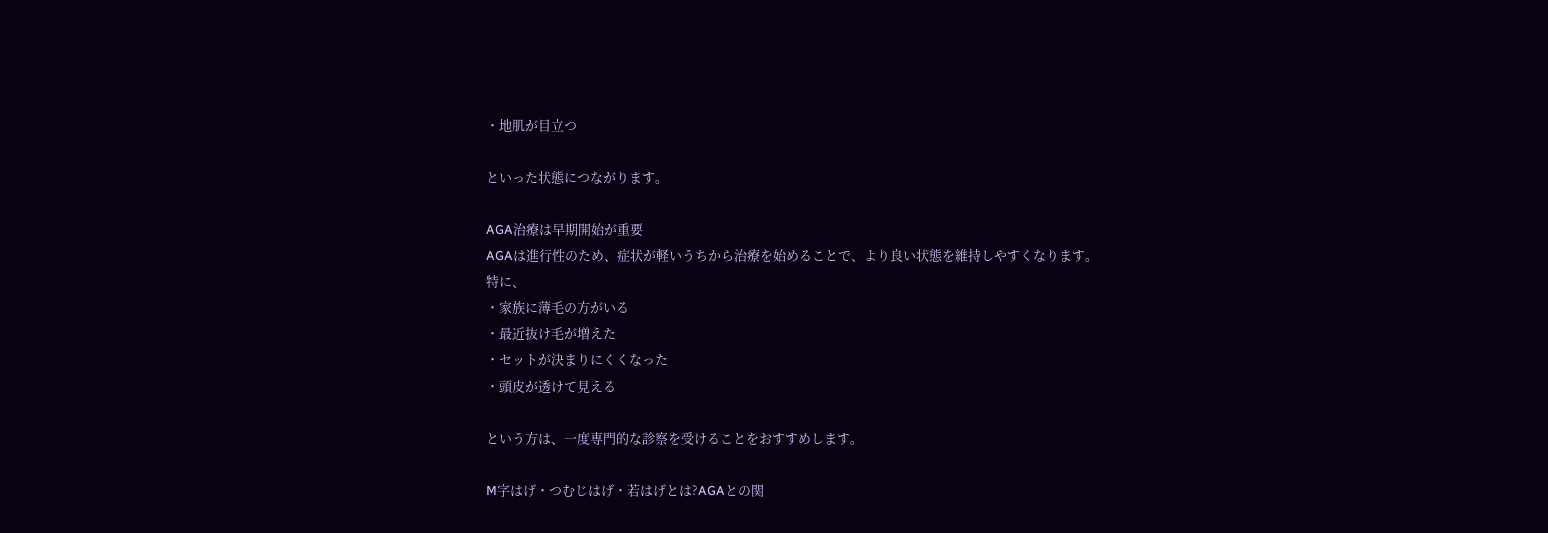・地肌が目立つ

といった状態につながります。

AGA治療は早期開始が重要
AGAは進行性のため、症状が軽いうちから治療を始めることで、より良い状態を維持しやすくなります。
特に、
・家族に薄毛の方がいる
・最近抜け毛が増えた
・セットが決まりにくくなった
・頭皮が透けて見える

という方は、一度専門的な診察を受けることをおすすめします。

M字はげ・つむじはげ・若はげとは?AGAとの関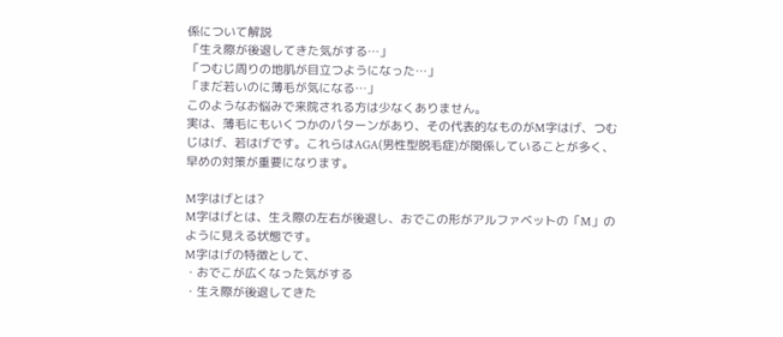係について解説
「生え際が後退してきた気がする…」
「つむじ周りの地肌が目立つようになった…」
「まだ若いのに薄毛が気になる…」
このようなお悩みで来院される方は少なくありません。
実は、薄毛にもいくつかのパターンがあり、その代表的なものがM字はげ、つむじはげ、若はげです。これらはAGA(男性型脱毛症)が関係していることが多く、早めの対策が重要になります。

M字はげとは?
M字はげとは、生え際の左右が後退し、おでこの形がアルファベットの「M」のように見える状態です。
M字はげの特徴として、
・おでこが広くなった気がする
・生え際が後退してきた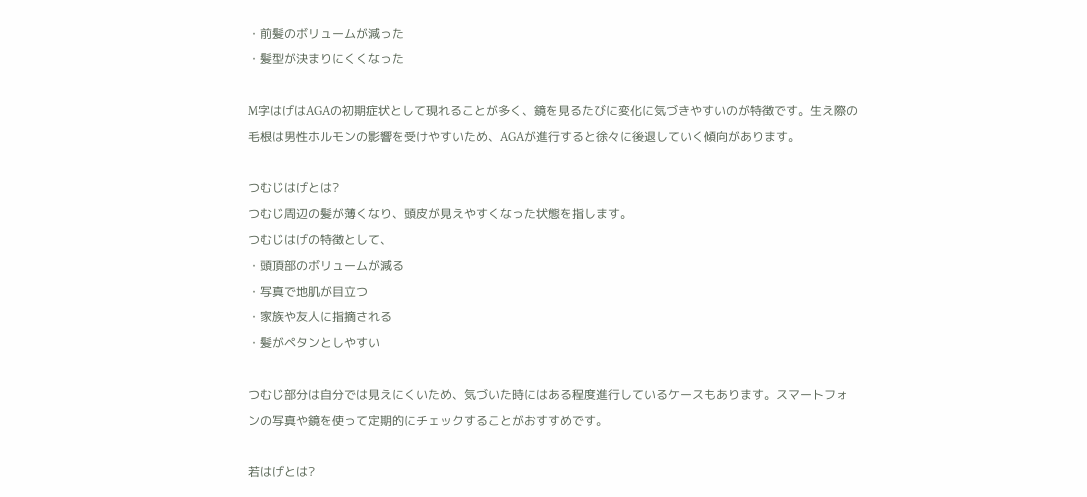・前髪のボリュームが減った
・髪型が決まりにくくなった

M字はげはAGAの初期症状として現れることが多く、鏡を見るたびに変化に気づきやすいのが特徴です。生え際の毛根は男性ホルモンの影響を受けやすいため、AGAが進行すると徐々に後退していく傾向があります。

つむじはげとは?
つむじ周辺の髪が薄くなり、頭皮が見えやすくなった状態を指します。
つむじはげの特徴として、
・頭頂部のボリュームが減る
・写真で地肌が目立つ
・家族や友人に指摘される
・髪がペタンとしやすい

つむじ部分は自分では見えにくいため、気づいた時にはある程度進行しているケースもあります。スマートフォンの写真や鏡を使って定期的にチェックすることがおすすめです。

若はげとは?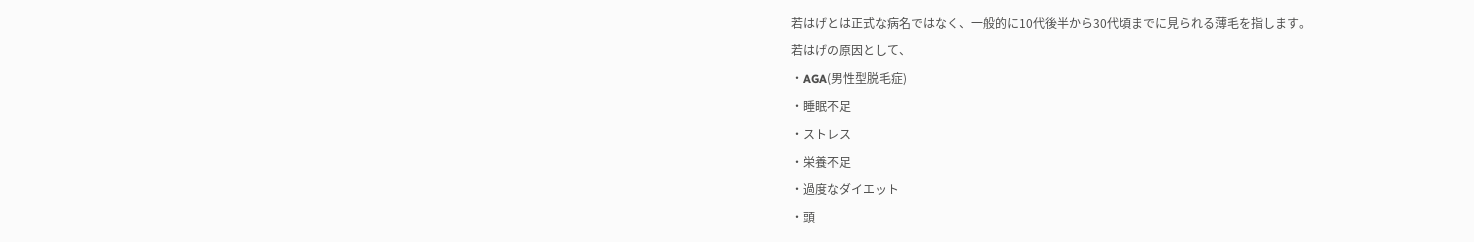若はげとは正式な病名ではなく、一般的に10代後半から30代頃までに見られる薄毛を指します。
若はげの原因として、
・AGA(男性型脱毛症)
・睡眠不足
・ストレス
・栄養不足
・過度なダイエット
・頭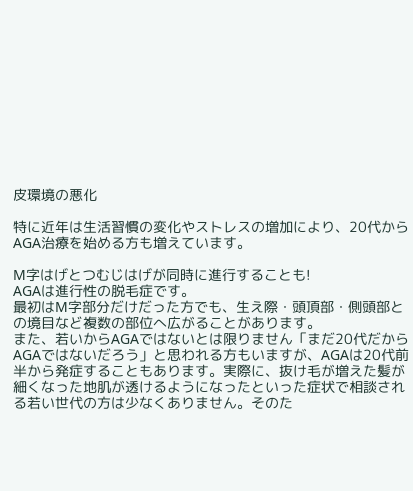皮環境の悪化

特に近年は生活習慣の変化やストレスの増加により、20代からAGA治療を始める方も増えています。

M字はげとつむじはげが同時に進行することも!
AGAは進行性の脱毛症です。
最初はM字部分だけだった方でも、生え際・頭頂部・側頭部との境目など複数の部位へ広がることがあります。
また、若いからAGAではないとは限りません「まだ20代だからAGAではないだろう」と思われる方もいますが、AGAは20代前半から発症することもあります。実際に、抜け毛が増えた髪が細くなった地肌が透けるようになったといった症状で相談される若い世代の方は少なくありません。そのた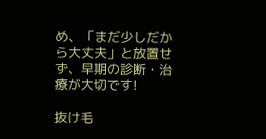め、「まだ少しだから大丈夫」と放置せず、早期の診断・治療が大切です!

抜け毛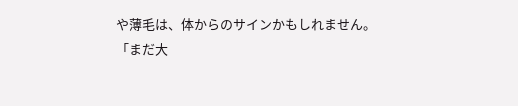や薄毛は、体からのサインかもしれません。
「まだ大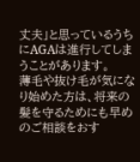丈夫」と思っているうちにAGAは進行してしまうことがあります。
薄毛や抜け毛が気になり始めた方は、将来の髪を守るためにも早めのご相談をおす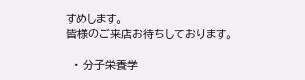すめします。
皆様のご来店お待ちしております。

  • 分子栄養学